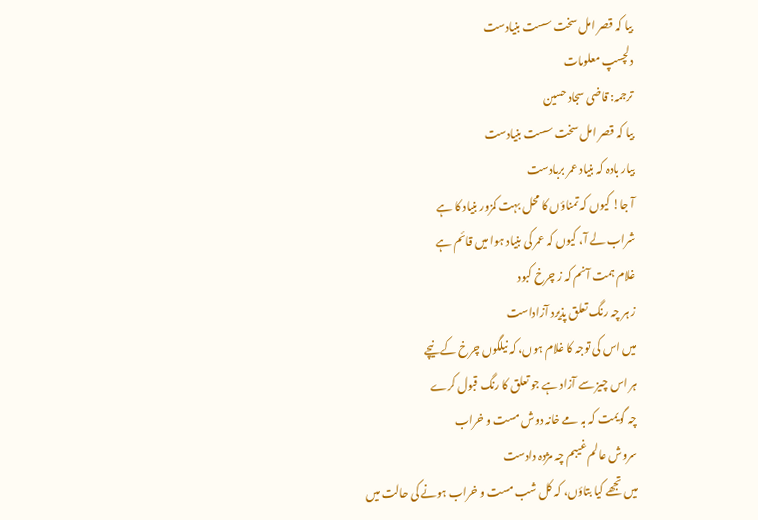بیا کہ قصر امل سخت سست بنیادست
دلچسپ معلومات
ترجمہ: قاضی سجاد حسین
بیا کہ قصر امل سخت سست بنیادست
بیار بادہ کہ بنیاد عمر بربادست
آ جا! کیوں کہ تمناؤں کا محل بہت کمزور بنیاد کا ہے
شراب لے آ، کیوں کہ عمر کی بنیاد ہوا میں قائم ہے
غلام ہمت آنم کہ ز چرخ کبود
ز ہر چہ رنگ تعلق پذیرد آزاداست
میں اس کی توجہ کا غلام ہوں، کہ نیلگوں چرخ کے نیچے
ہر اس چیز سے آزاد ہے جو تعلق کا رنگ قبول کرے
چہ گویمت کہ بہ مے خانہ دوش مست و خراب
سروش عالم غیبم چہ مژدہ دادست
میں تجھے کیا بتاؤں، کہ کل شب مست و خراب ہونے کی حالت میں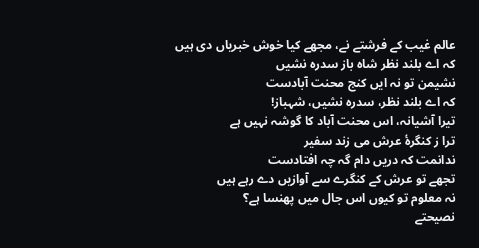عالم غیب کے فرشتے نے، مجھے کیا خوش خبریاں دی ہیں
کہ اے بلند نظر شاہ باز سدرہ نشیں
نشیمن تو نہ ایں کنج محنت آبادست
کہ اے بلند نظر، سدرہ نشیں، شہباز!
تیرا آشیانہ، اس محنت آباد کا گوشہ نہیں ہے
ترا ز کنگرۂ عرش می زند سفیر
ندانمت کہ دریں دام گہ چہ افتادست
تجھے تو عرش کے کنگرے سے آوازیں دے رہے ہیں
نہ معلوم تو کیوں اس جال میں پھنسا ہے؟
نصیحتے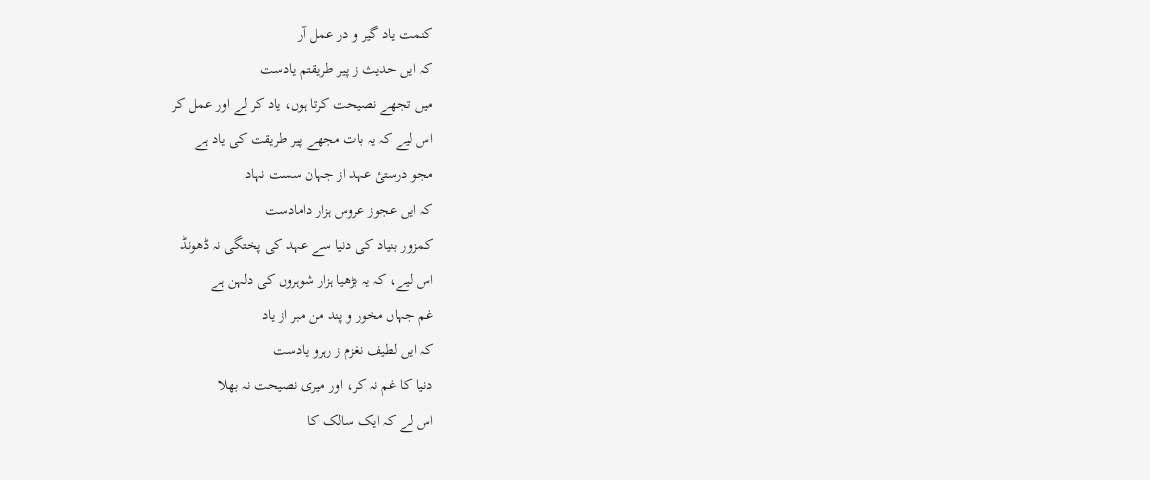کنمت یاد گیر و در عمل آر
کہ ایں حدیث ز پیر طریقتم یادست
میں تجھے نصیحت کرتا ہوں، یاد کر لے اور عمل کر
اس لیے کہ یہ بات مجھے پیر طریقت کی یاد ہے
مجو درستیٔ عہد از جہان سست نہاد
کہ ایں عجوز عروس ہزار دامادست
کمزور بنیاد کی دنیا سے عہد کی پختگی نہ ڈھونڈ
اس لیے، کہ یہ بڑھیا ہزار شوہروں کی دلہن ہے
غم جہاں مخور و پند من مبر از یاد
کہ ایں لطیف نغزم ز رہرو یادست
دنیا کا غم نہ کر، اور میری نصیحت نہ بھلا
اس لے کہ ایک سالک کا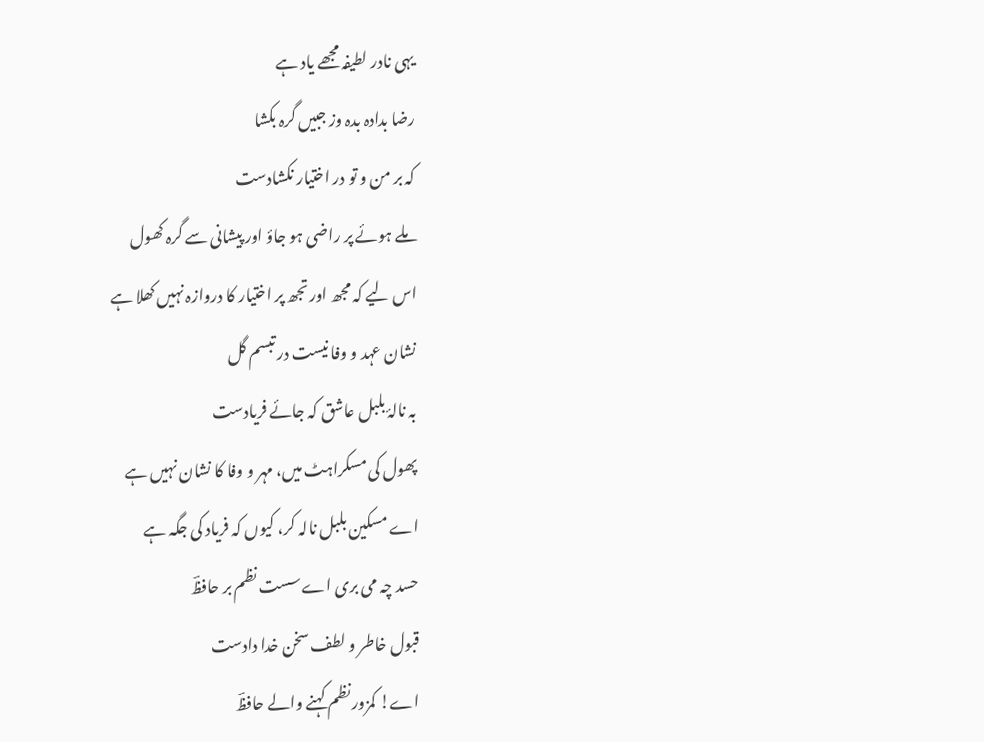یہی نادر لطیفہ مجھے یاد ہے
رضا بدادہ بدہ وز جبیں گرہ بکشا
کہ بر من و تو در اختیار نکشادست
ملے ہوئے پر راضی ہو جاؤ اور پیشانی سے گرہ کھول
اس لیے کہ مجھ اور تجھ پر اختیار کا دروازہ نہیں کھلا ہے
نشان عہد و وفا نیست در تبسم گل
بہ نالۂ بلبل عاشق کہ جائے فریادست
پھول کی مسکراہٹ میں، مہر و وفا کا نشان نہیں ہے
اے مسکین بلبل نالہ کر، کیوں کہ فریاد کی جگہ ہے
حسد چہ می بری اے سست نظم بر حافظؔ
قبول خاطر و لطف سخن خدا دادست
اے! کمزور نظم کہنے والے حافظؔ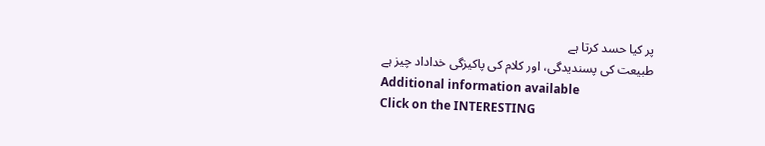پر کیا حسد کرتا ہے
طبیعت کی پسندیدگی، اور کلام کی پاکیزگی خداداد چیز ہے
Additional information available
Click on the INTERESTING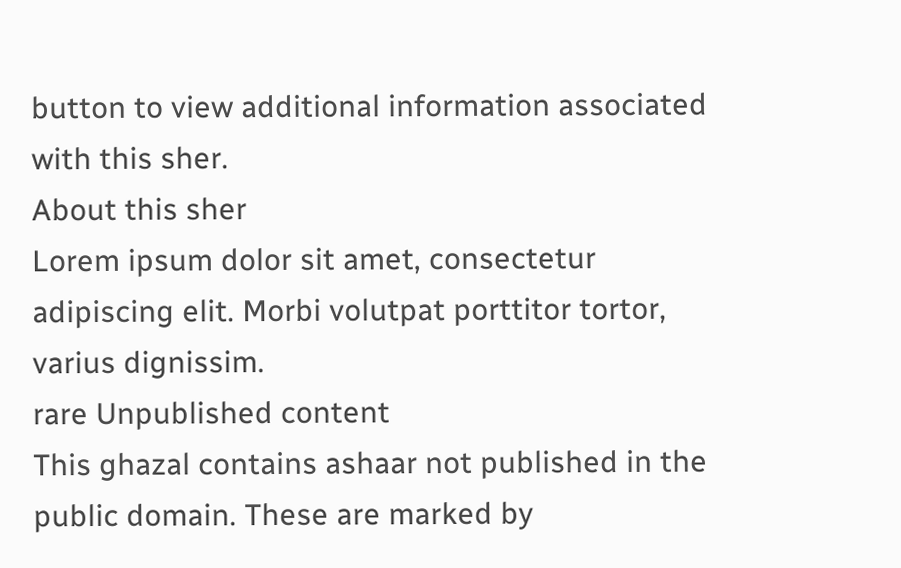button to view additional information associated with this sher.
About this sher
Lorem ipsum dolor sit amet, consectetur adipiscing elit. Morbi volutpat porttitor tortor, varius dignissim.
rare Unpublished content
This ghazal contains ashaar not published in the public domain. These are marked by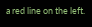a red line on the left.